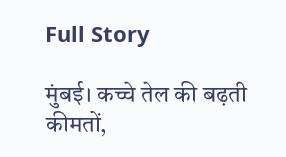Full Story

मुंबई। कच्चे तेल की बढ़ती कीमतों,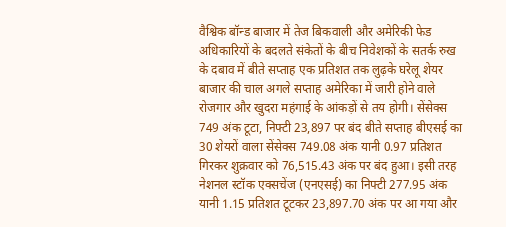वैश्विक बॉन्ड बाजार में तेज बिकवाली और अमेरिकी फेड अधिकारियों के बदलते संकेतों के बीच निवेशकों के सतर्क रुख के दबाव में बीते सप्ताह एक प्रतिशत तक लुढ़के घरेलू शेयर बाजार की चाल अगले सप्ताह अमेरिका में जारी होने वाले रोजगार और खुदरा महंगाई के आंकड़ों से तय होगी। सेंसेक्स 749 अंक टूटा, निफ्टी 23,897 पर बंद बीते सप्ताह बीएसई का 30 शेयरों वाला सेंसेक्स 749.08 अंक यानी 0.97 प्रतिशत गिरकर शुक्रवार को 76,515.43 अंक पर बंद हुआ। इसी तरह नेशनल स्टॉक एक्सचेंज (एनएसई) का निफ्टी 277.95 अंक यानी 1.15 प्रतिशत टूटकर 23,897.70 अंक पर आ गया और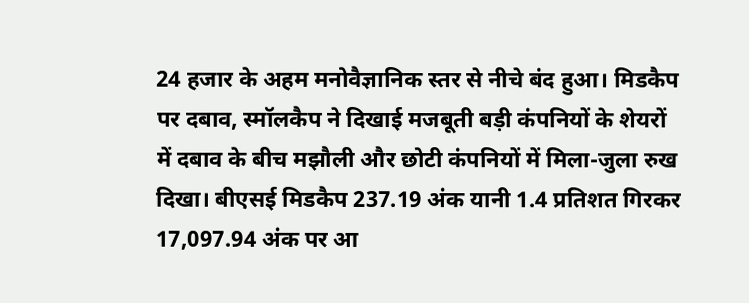24 हजार के अहम मनोवैज्ञानिक स्तर से नीचे बंद हुआ। मिडकैप पर दबाव, स्मॉलकैप ने दिखाई मजबूती बड़ी कंपनियों के शेयरों में दबाव के बीच मझौली और छोटी कंपनियों में मिला-जुला रुख दिखा। बीएसई मिडकैप 237.19 अंक यानी 1.4 प्रतिशत गिरकर 17,097.94 अंक पर आ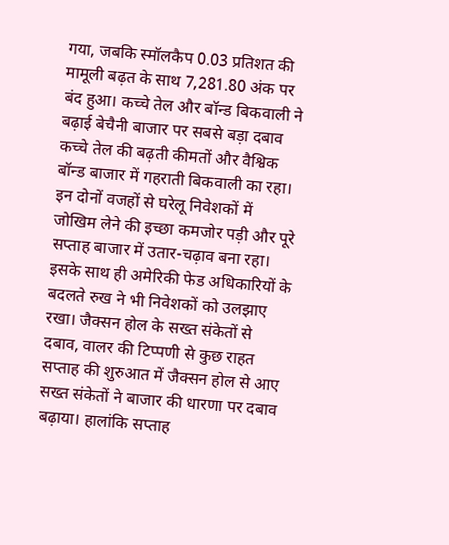गया, जबकि स्मॉलकैप 0.03 प्रतिशत की मामूली बढ़त के साथ 7,281.80 अंक पर बंद हुआ। कच्चे तेल और बॉन्ड बिकवाली ने बढ़ाई बेचैनी बाजार पर सबसे बड़ा दबाव कच्चे तेल की बढ़ती कीमतों और वैश्विक बॉन्ड बाजार में गहराती बिकवाली का रहा। इन दोनों वजहों से घरेलू निवेशकों में जोखिम लेने की इच्छा कमजोर पड़ी और पूरे सप्ताह बाजार में उतार-चढ़ाव बना रहा। इसके साथ ही अमेरिकी फेड अधिकारियों के बदलते रुख ने भी निवेशकों को उलझाए रखा। जैक्सन होल के सख्त संकेतों से दबाव, वालर की टिप्पणी से कुछ राहत सप्ताह की शुरुआत में जैक्सन होल से आए सख्त संकेतों ने बाजार की धारणा पर दबाव बढ़ाया। हालांकि सप्ताह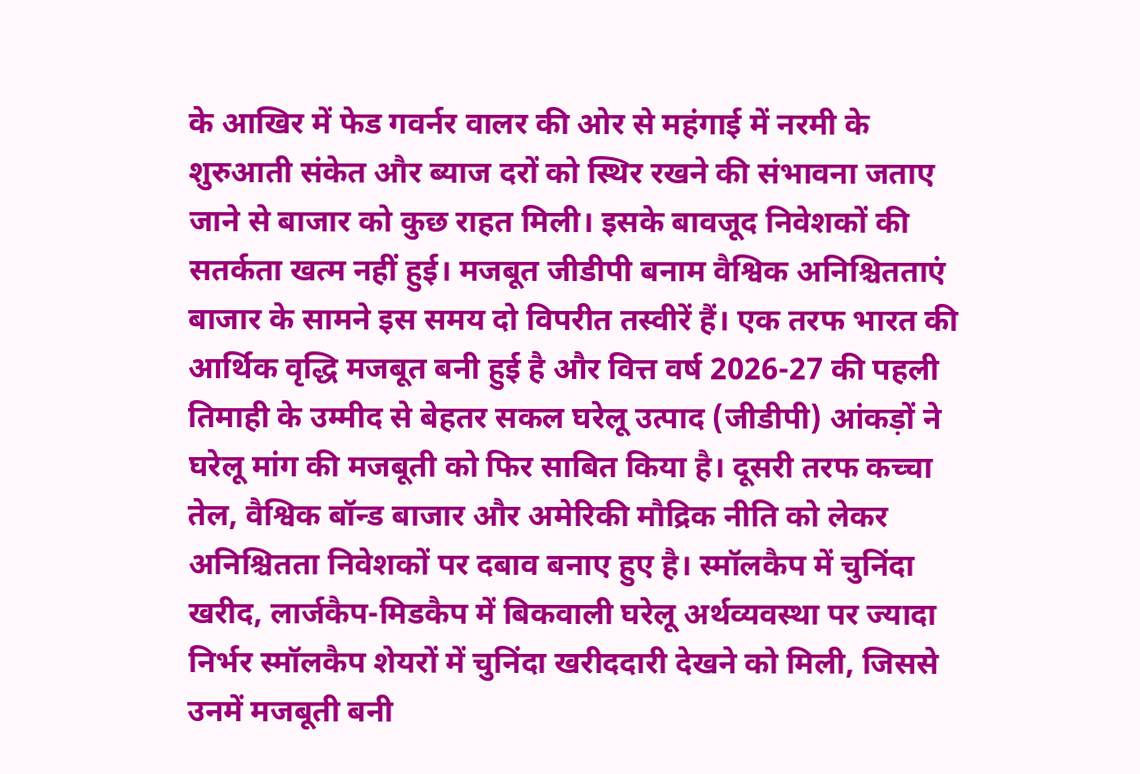के आखिर में फेड गवर्नर वालर की ओर से महंगाई में नरमी के शुरुआती संकेत और ब्याज दरों को स्थिर रखने की संभावना जताए जाने से बाजार को कुछ राहत मिली। इसके बावजूद निवेशकों की सतर्कता खत्म नहीं हुई। मजबूत जीडीपी बनाम वैश्विक अनिश्चितताएं बाजार के सामने इस समय दो विपरीत तस्वीरें हैं। एक तरफ भारत की आर्थिक वृद्धि मजबूत बनी हुई है और वित्त वर्ष 2026-27 की पहली तिमाही के उम्मीद से बेहतर सकल घरेलू उत्पाद (जीडीपी) आंकड़ों ने घरेलू मांग की मजबूती को फिर साबित किया है। दूसरी तरफ कच्चा तेल, वैश्विक बॉन्ड बाजार और अमेरिकी मौद्रिक नीति को लेकर अनिश्चितता निवेशकों पर दबाव बनाए हुए है। स्मॉलकैप में चुनिंदा खरीद, लार्जकैप-मिडकैप में बिकवाली घरेलू अर्थव्यवस्था पर ज्यादा निर्भर स्मॉलकैप शेयरों में चुनिंदा खरीददारी देखने को मिली, जिससे उनमें मजबूती बनी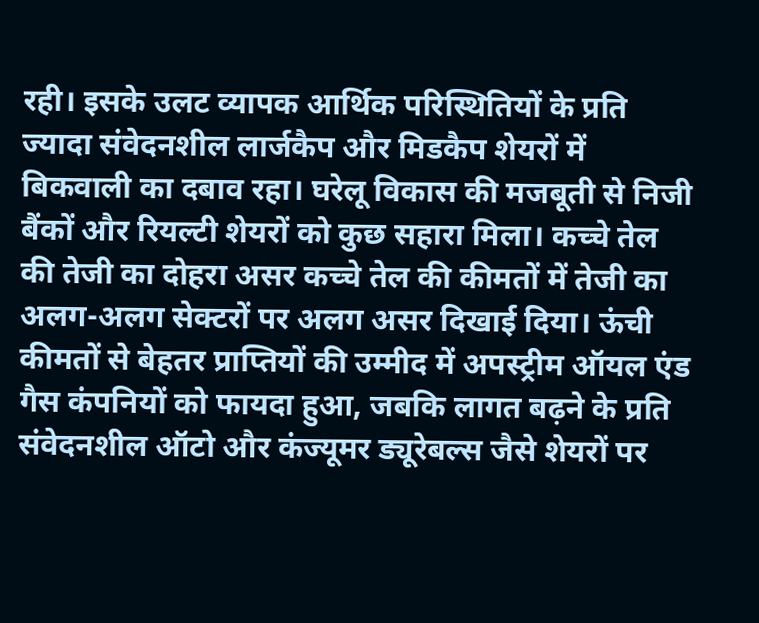रही। इसके उलट व्यापक आर्थिक परिस्थितियों के प्रति ज्यादा संवेदनशील लार्जकैप और मिडकैप शेयरों में बिकवाली का दबाव रहा। घरेलू विकास की मजबूती से निजी बैंकों और रियल्टी शेयरों को कुछ सहारा मिला। कच्चे तेल की तेजी का दोहरा असर कच्चे तेल की कीमतों में तेजी का अलग-अलग सेक्टरों पर अलग असर दिखाई दिया। ऊंची कीमतों से बेहतर प्राप्तियों की उम्मीद में अपस्ट्रीम ऑयल एंड गैस कंपनियों को फायदा हुआ, जबकि लागत बढ़ने के प्रति संवेदनशील ऑटो और कंज्यूमर ड्यूरेबल्स जैसे शेयरों पर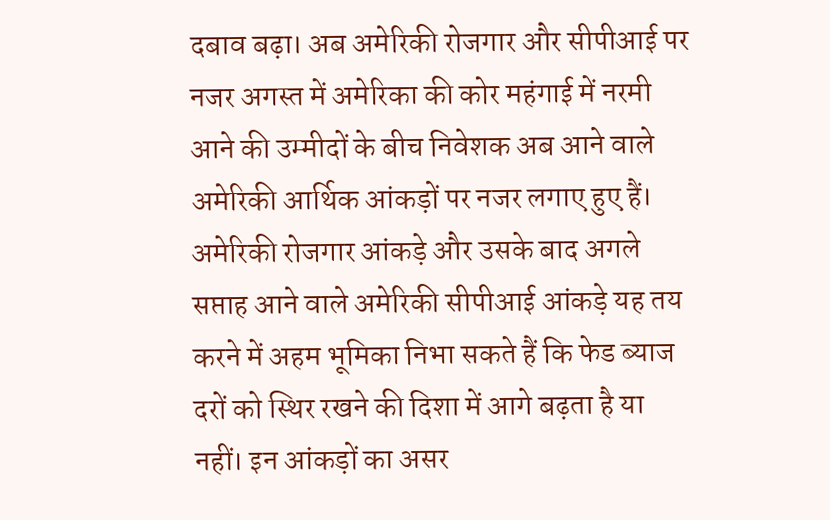दबाव बढ़ा। अब अमेरिकी रोजगार और सीपीआई पर नजर अगस्त में अमेरिका की कोर महंगाई में नरमी आने की उम्मीदों के बीच निवेशक अब आने वाले अमेरिकी आर्थिक आंकड़ों पर नजर लगाए हुए हैं। अमेरिकी रोजगार आंकड़े और उसके बाद अगले सप्ताह आने वाले अमेरिकी सीपीआई आंकड़े यह तय करने में अहम भूमिका निभा सकते हैं कि फेड ब्याज दरों को स्थिर रखने की दिशा में आगे बढ़ता है या नहीं। इन आंकड़ों का असर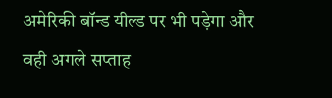अमेरिकी बॉन्ड यील्ड पर भी पड़ेगा और वही अगले सप्ताह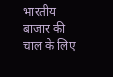भारतीय बाजार की चाल के लिए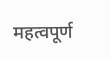महत्वपूर्ण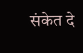संकेत दे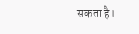सकता है।